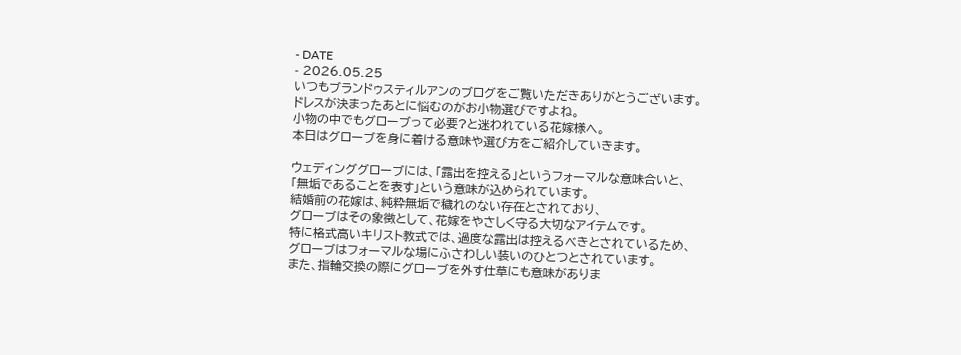- DATE
- 2026.05.25
いつもブランドゥスティルアンのブログをご覧いただきありがとうございます。
ドレスが決まったあとに悩むのがお小物選びですよね。
小物の中でもグローブって必要?と迷われている花嫁様へ。
本日はグローブを身に着ける意味や選び方をご紹介していきます。

ウェディンググローブには、「露出を控える」というフォーマルな意味合いと、
「無垢であることを表す」という意味が込められています。
結婚前の花嫁は、純粋無垢で穢れのない存在とされており、
グローブはその象徴として、花嫁をやさしく守る大切なアイテムです。
特に格式高いキリスト教式では、過度な露出は控えるべきとされているため、
グローブはフォーマルな場にふさわしい装いのひとつとされています。
また、指輪交換の際にグローブを外す仕草にも意味がありま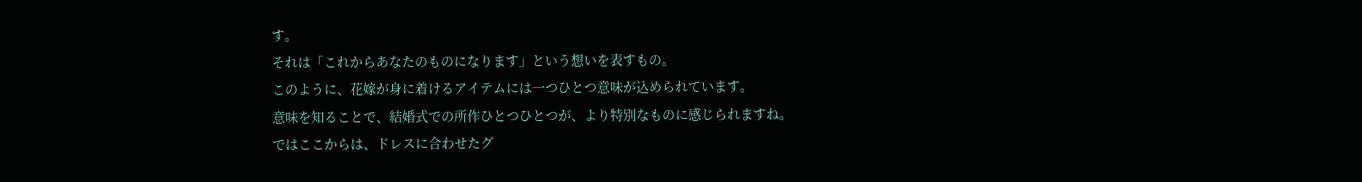す。
それは「これからあなたのものになります」という想いを表すもの。
このように、花嫁が身に着けるアイテムには一つひとつ意味が込められています。
意味を知ることで、結婚式での所作ひとつひとつが、より特別なものに感じられますね。
ではここからは、ドレスに合わせたグ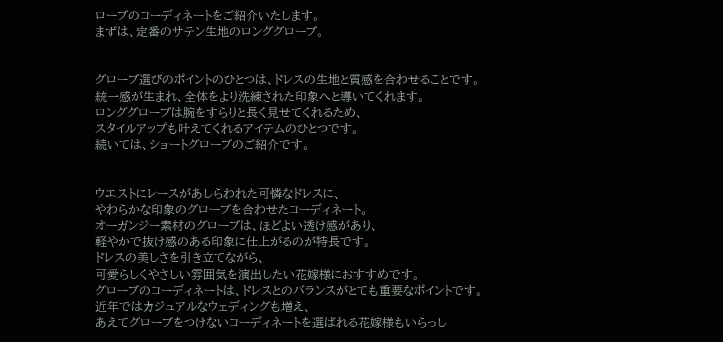ローブのコーディネートをご紹介いたします。
まずは、定番のサテン生地のロンググローブ。


グローブ選びのポイントのひとつは、ドレスの生地と質感を合わせることです。
統一感が生まれ、全体をより洗練された印象へと導いてくれます。
ロンググローブは腕をすらりと長く見せてくれるため、
スタイルアップも叶えてくれるアイテムのひとつです。
続いては、ショートグローブのご紹介です。


ウエストにレースがあしらわれた可憐なドレスに、
やわらかな印象のグローブを合わせたコーディネート。
オーガンジー素材のグローブは、ほどよい透け感があり、
軽やかで抜け感のある印象に仕上がるのが特長です。
ドレスの美しさを引き立てながら、
可愛らしくやさしい雰囲気を演出したい花嫁様におすすめです。
グローブのコーディネートは、ドレスとのバランスがとても重要なポイントです。
近年ではカジュアルなウェディングも増え、
あえてグローブをつけないコーディネートを選ばれる花嫁様もいらっし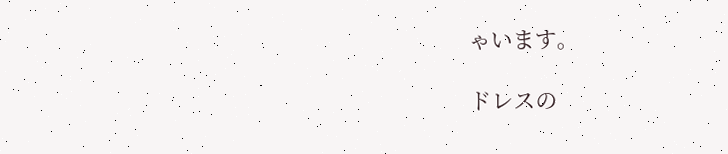ゃいます。

ドレスの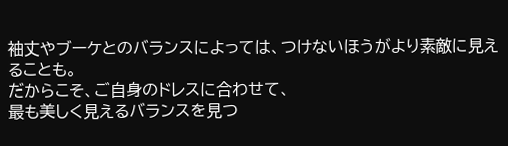袖丈やブーケとのバランスによっては、つけないほうがより素敵に見えることも。
だからこそ、ご自身のドレスに合わせて、
最も美しく見えるバランスを見つ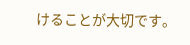けることが大切です。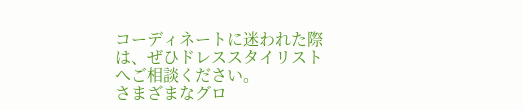コーディネートに迷われた際は、ぜひドレススタイリストへご相談ください。
さまざまなグロ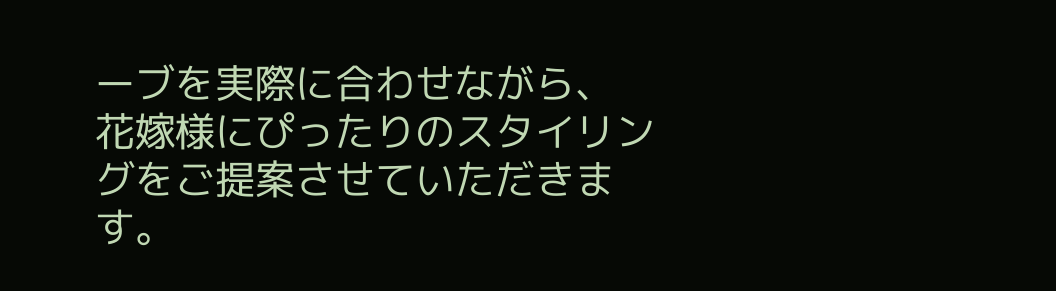ーブを実際に合わせながら、
花嫁様にぴったりのスタイリングをご提案させていただきます。